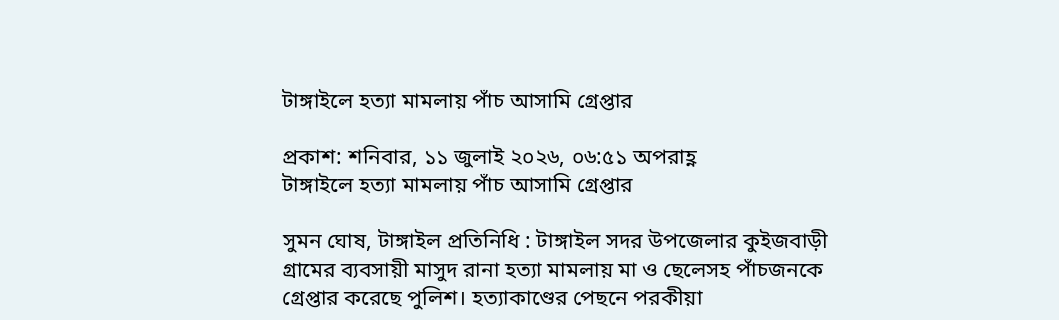টাঙ্গাইলে হত্যা মামলায় পাঁচ আসামি গ্রেপ্তার

প্রকাশ: শনিবার, ১১ জুলাই ২০২৬, ০৬:৫১ অপরাহ্ণ
টাঙ্গাইলে হত্যা মামলায় পাঁচ আসামি গ্রেপ্তার

সুমন ঘোষ, টাঙ্গাইল প্রতিনিধি : টাঙ্গাইল সদর উপজেলার কুইজবাড়ী গ্রামের ব্যবসায়ী মাসুদ রানা হত্যা মামলায় মা ও ছেলেসহ পাঁচজনকে গ্রেপ্তার করেছে পুলিশ। হত্যাকাণ্ডের পেছনে পরকীয়া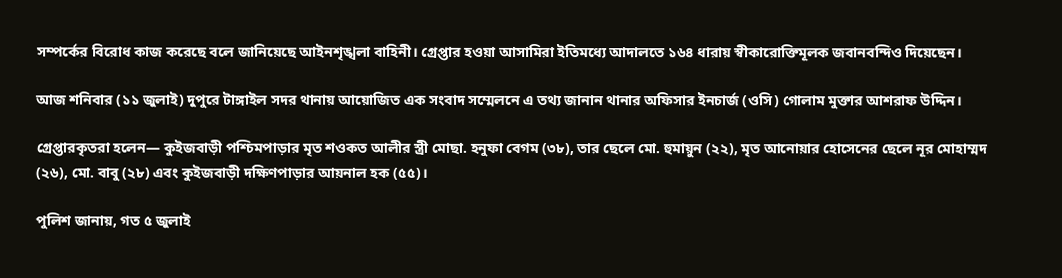সম্পর্কের বিরোধ কাজ করেছে বলে জানিয়েছে আইনশৃঙ্খলা বাহিনী। গ্রেপ্তার হওয়া আসামিরা ইতিমধ্যে আদালতে ১৬৪ ধারায় স্বীকারোক্তিমূলক জবানবন্দিও দিয়েছেন।

আজ শনিবার (১১ জুলাই) দুপুরে টাঙ্গাইল সদর থানায় আয়োজিত এক সংবাদ সম্মেলনে এ তথ্য জানান থানার অফিসার ইনচার্জ (ওসি) গোলাম মুক্তার আশরাফ উদ্দিন।

গ্রেপ্তারকৃতরা হলেন— কুইজবাড়ী পশ্চিমপাড়ার মৃত শওকত আলীর স্ত্রী মোছা. হনুফা বেগম (৩৮), তার ছেলে মো. হুমায়ুন (২২), মৃত আনোয়ার হোসেনের ছেলে নূর মোহাম্মদ (২৬), মো. বাবু (২৮) এবং কুইজবাড়ী দক্ষিণপাড়ার আয়নাল হক (৫৫)।

পুলিশ জানায়, গত ৫ জুলাই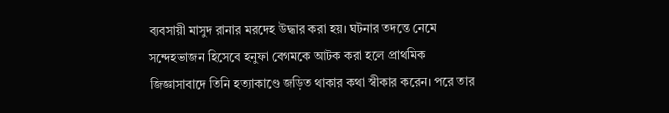ব্যবসায়ী মাসুদ রানার মরদেহ উদ্ধার করা হয়। ঘটনার তদন্তে নেমে সন্দেহভাজন হিসেবে হনুফা বেগমকে আটক করা হলে প্রাথমিক জিজ্ঞাসাবাদে তিনি হত্যাকাণ্ডে জড়িত থাকার কথা স্বীকার করেন। পরে তার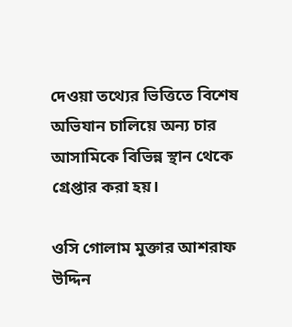দেওয়া তথ্যের ভিত্তিতে বিশেষ অভিযান চালিয়ে অন্য চার আসামিকে বিভিন্ন স্থান থেকে গ্রেপ্তার করা হয়।

ওসি গোলাম মুক্তার আশরাফ উদ্দিন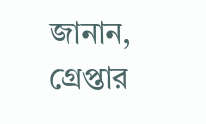জানান, গ্রেপ্তার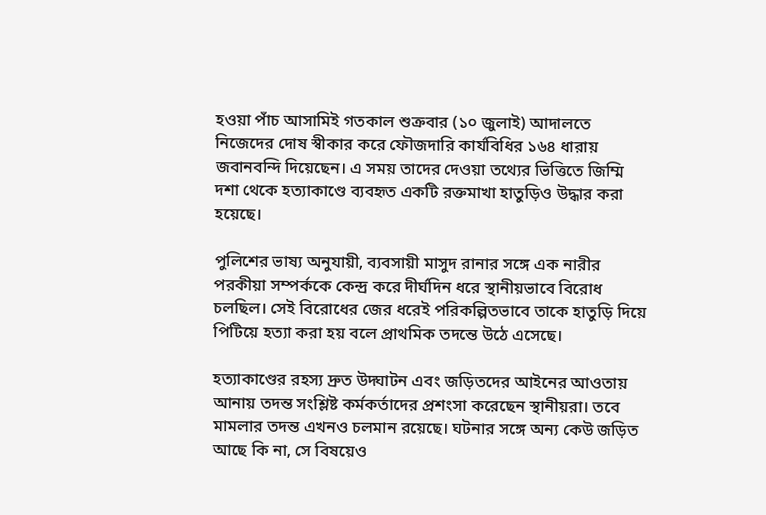হওয়া পাঁচ আসামিই গতকাল শুক্রবার (১০ জুলাই) আদালতে নিজেদের দোষ স্বীকার করে ফৌজদারি কার্যবিধির ১৬৪ ধারায় জবানবন্দি দিয়েছেন। এ সময় তাদের দেওয়া তথ্যের ভিত্তিতে জিম্মি দশা থেকে হত্যাকাণ্ডে ব্যবহৃত একটি রক্তমাখা হাতুড়িও উদ্ধার করা হয়েছে।

পুলিশের ভাষ্য অনুযায়ী, ব্যবসায়ী মাসুদ রানার সঙ্গে এক নারীর পরকীয়া সম্পর্ককে কেন্দ্র করে দীর্ঘদিন ধরে স্থানীয়ভাবে বিরোধ চলছিল। সেই বিরোধের জের ধরেই পরিকল্পিতভাবে তাকে হাতুড়ি দিয়ে পিটিয়ে হত্যা করা হয় বলে প্রাথমিক তদন্তে উঠে এসেছে।

হত্যাকাণ্ডের রহস্য দ্রুত উদ্ঘাটন এবং জড়িতদের আইনের আওতায় আনায় তদন্ত সংশ্লিষ্ট কর্মকর্তাদের প্রশংসা করেছেন স্থানীয়রা। তবে মামলার তদন্ত এখনও চলমান রয়েছে। ঘটনার সঙ্গে অন্য কেউ জড়িত আছে কি না, সে বিষয়েও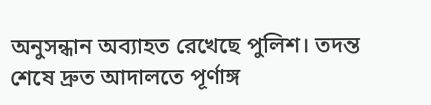অনুসন্ধান অব্যাহত রেখেছে পুলিশ। তদন্ত শেষে দ্রুত আদালতে পূর্ণাঙ্গ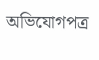অভিযোগপত্র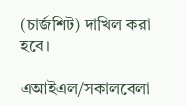(চার্জশিট) দাখিল করা হবে।

এআইএল/সকালবেলা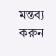মন্তব্য করুন